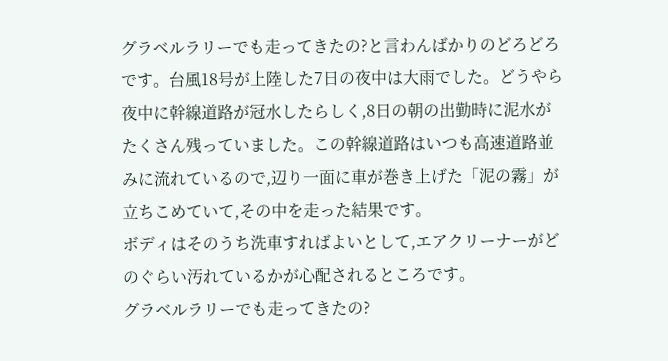グラベルラリーでも走ってきたの?と言わんばかりのどろどろです。台風18号が上陸した7日の夜中は大雨でした。どうやら夜中に幹線道路が冠水したらしく,8日の朝の出勤時に泥水がたくさん残っていました。この幹線道路はいつも高速道路並みに流れているので,辺り一面に車が巻き上げた「泥の霧」が立ちこめていて,その中を走った結果です。
ボディはそのうち洗車すればよいとして,エアクリーナーがどのぐらい汚れているかが心配されるところです。
グラベルラリーでも走ってきたの?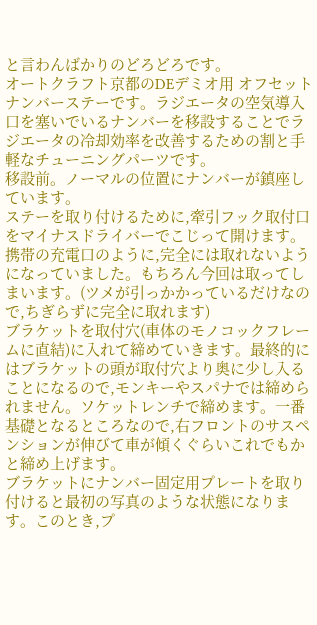と言わんばかりのどろどろです。
オートクラフト京都のDEデミオ用 オフセットナンバーステーです。ラジエータの空気導入口を塞いでいるナンバーを移設することでラジエータの冷却効率を改善するための割と手軽なチューニングパーツです。
移設前。ノーマルの位置にナンバーが鎮座しています。
ステーを取り付けるために,牽引フック取付口をマイナスドライバーでこじって開けます。携帯の充電口のように,完全には取れないようになっていました。もちろん今回は取ってしまいます。(ツメが引っかかっているだけなので,ちぎらずに完全に取れます)
ブラケットを取付穴(車体のモノコックフレームに直結)に入れて締めていきます。最終的にはブラケットの頭が取付穴より奥に少し入ることになるので,モンキーやスパナでは締められません。ソケットレンチで締めます。一番基礎となるところなので,右フロントのサスペンションが伸びて車が傾くぐらいこれでもかと締め上げます。
ブラケットにナンバー固定用プレートを取り付けると最初の写真のような状態になります。このとき,プ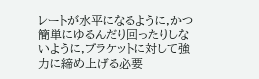レートが水平になるように,かつ簡単にゆるんだり回ったりしないように,ブラケットに対して強力に締め上げる必要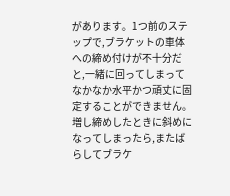があります。1つ前のステップで,ブラケットの車体への締め付けが不十分だと,一緒に回ってしまってなかなか水平かつ頑丈に固定することができません。増し締めしたときに斜めになってしまったら,またばらしてブラケ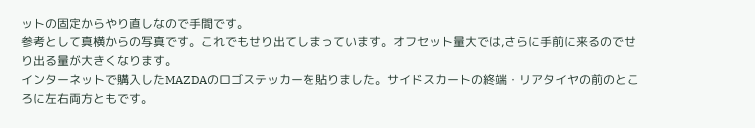ットの固定からやり直しなので手間です。
参考として真横からの写真です。これでもせり出てしまっています。オフセット量大では,さらに手前に来るのでせり出る量が大きくなります。
インターネットで購入したMAZDAのロゴステッカーを貼りました。サイドスカートの終端・リアタイヤの前のところに左右両方ともです。